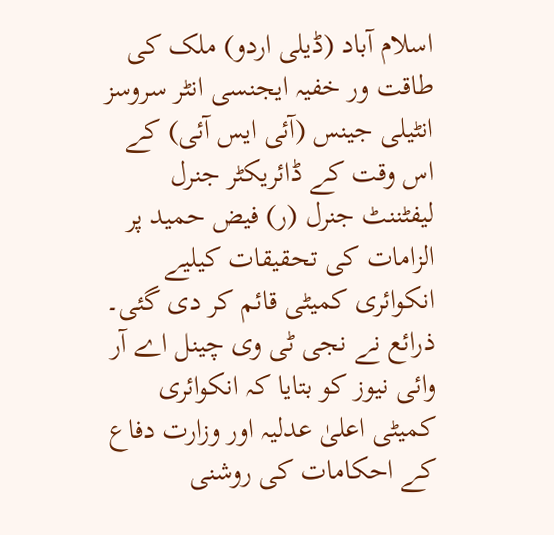اسلام آباد (ڈیلی اردو) ملک کی طاقت ور خفیہ ایجنسی انٹر سروسز انٹیلی جینس (آئی ایس آئی) کے اس وقت کے ڈائریکٹر جنرل لیفٹننٹ جنرل (ر) فیض حمید پر الزامات کی تحقیقات کیلیے انکوائری کمیٹی قائم کر دی گئی۔
ذرائع نے نجی ٹی وی چینل اے آر وائی نیوز کو بتایا کہ انکوائری کمیٹی اعلیٰ عدلیہ اور وزارت دفاع کے احکامات کی روشنی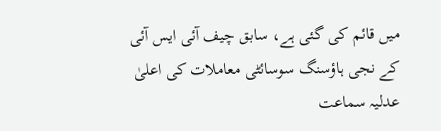میں قائم کی گئی ہے، سابق چیف آئی ایس آئی کے نجی ہاؤسنگ سوسائٹی معاملات کی اعلیٰ عدلیہ سماعت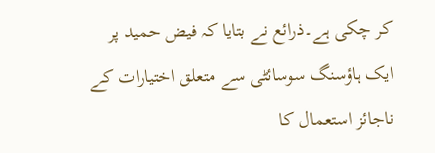کر چکی ہے۔ذرائع نے بتایا کہ فیض حمید پر ایک ہاؤسنگ سوسائٹی سے متعلق اختیارات کے ناجائز استعمال کا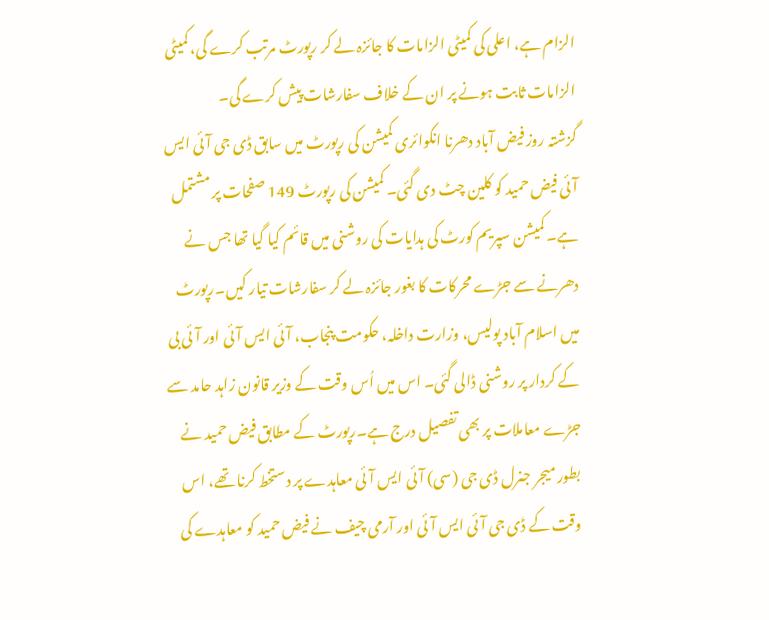الزام ہے، اعلی کی کمیٹی الزامات کا جائزہ لے کر رپورٹ مرتب کرے گی، کمیٹی الزامات ثابت ہونے پر ان کے خلاف سفارشات پیش کرے گی۔
گزشتہ روز فیض آباد دھرنا انکوائری کمیشن کی رپورٹ میں سابق ڈی جی آئی ایس آئی فیض حمید کو کلین چٹ دی گئی۔ کمیشن کی رپورٹ 149 صفحات پر مشتمل ہے۔ کمیشن سپریم کورٹ کی ہدایات کی روشنی میں قائم کیا گیا تھا جس نے دھرنے سے جڑے محرکات کا بغور جائزہ لے کر سفارشات تیار کیں۔رپورٹ میں اسلام آباد پولیس، وزارت داخلہ، حکومت پنجاب، آئی ایس آئی اور آئی بی کے کردار پر روشنی ڈالی گئی۔ اس میں اُس وقت کے وزیر قانون زاہد حامد سے جڑے معاملات پر بھی تفصیل درج ہے۔رپورٹ کے مطابق فیض حمید نے بطور میجر جنرل ڈی جی (سی) آئی ایس آئی معاہدے پر دستخط کرنا تھے، اس وقت کے ڈی جی آئی ایس آئی اور آرمی چیف نے فیض حمید کو معاہدے کی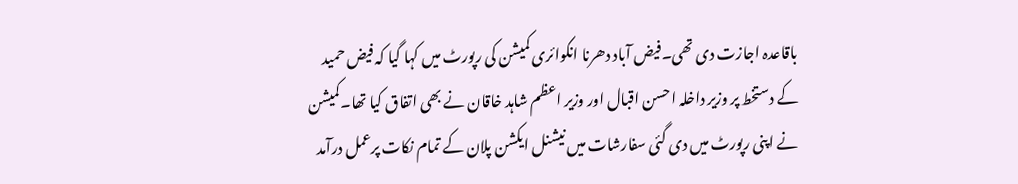باقاعدہ اجازت دی تھی۔فیض آباد دھرنا انکوائری کمیشن کی رپورٹ میں کہا گیا کہ فیض حمید کے دستخط پر وزیر داخلہ احسن اقبال اور وزیر اعظم شاہد خاقان نے بھی اتفاق کیا تھا۔کمیشن نے اپنی رپورٹ میں دی گئی سفارشات میں نیشنل ایکشن پلان کے تمام نکات پرعمل درآمد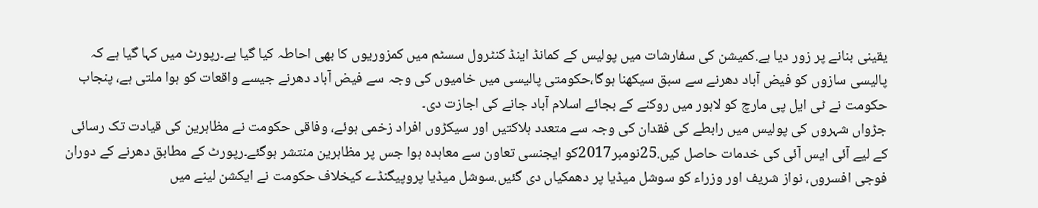یقینی بنانے پر زور دیا ہے.کمیشن کی سفارشات میں پولیس کے کمانڈ اینڈ کنٹرول سسٹم میں کمزوریوں کا بھی احاطہ کیا گیا ہے۔رپورٹ میں کہا گیا ہے کہ پالیسی سازوں کو فیض آباد دھرنے سے سبق سیکھنا ہوگا،حکومتی پالیسی میں خامیوں کی وجہ سے فیض آباد دھرنے جیسے واقعات کو ہوا ملتی ہے، پنجاب حکومت نے ٹی ایل پی مارچ کو لاہور میں روکنے کے بجائے اسلام آباد جانے کی اجازت دی۔
جڑواں شہروں کی پولیس میں رابطے کی فقدان کی وجہ سے متعدد ہلاکتیں اور سیکڑوں افراد زخمی ہوئے، وفاقی حکومت نے مظاہرین کی قیادت تک رسائی کے لیے آئی ایس آئی کی خدمات حاصل کیں.25نومبر2017کو ایجنسی تعاون سے معاہدہ ہوا جس پر مظاہرین منتشر ہوگئے۔رپورٹ کے مطابق دھرنے کے دوران فوجی افسروں، نواز شریف اور وزراء کو سوشل میڈیا پر دھمکیاں دی گئیں.سوشل میڈیا پروپیگنڈے کیخلاف حکومت نے ایکشن لینے میں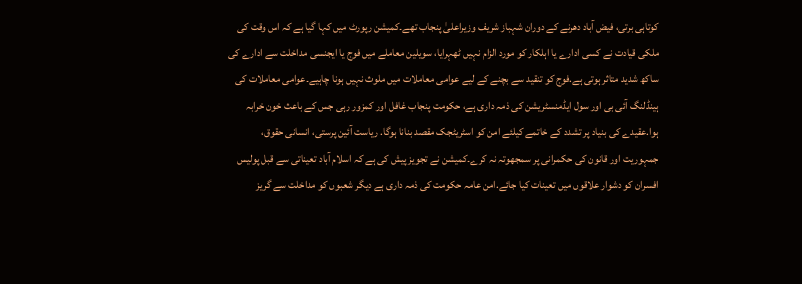کوتاہی برتی، فیض آباد دھرنے کے دوران شہباز شریف وزیراعلیٰ پنجاب تھے۔کمیشن رپورٹ میں کہا گیا ہے کہ اس وقت کی ملکی قیادت نے کسی ادارے یا اہلکار کو مورد الزام نہیں ٹھہرایا، سویلین معاملے میں فوج یا ایجنسی مداخلت سے ادارے کی ساکھ شدید متاثر ہوتی ہے.فوج کو تنقید سے بچنے کے لیے عوامی معاملات میں ملوث نہیں ہونا چاہیے۔عوامی معاملات کی ہینڈلنگ آئی بی اور سول ایڈمنسٹریشن کی ذمہ داری ہے، حکومت پنجاب غافل اور کمزور رہی جس کے باعث خون خرابہ ہوا.عقیدے کی بنیاد پر تشدد کے خاتمے کیلئے امن کو اسٹریٹجک مقصد بنانا ہوگا. ریاست آئین پرستی، انسانی حقوق، جمہوریت اور قانون کی حکمرانی پر سمجھوتہ نہ کرے۔کمیشن نے تجویز پیش کی ہے کہ اسلام آباد تعیناتی سے قبل پولیس افسران کو دشوار علاقوں میں تعینات کیا جائے.امن عامہ حکومت کی ذمہ داری ہے دیگر شعبوں کو مداخلت سے گریز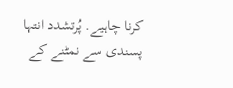کرنا چاہیے. پُرتشدد انتہا پسندی سے نمٹنے کے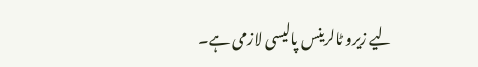لیے زیرو ٹالرینس پالیسی لازمی ہے۔